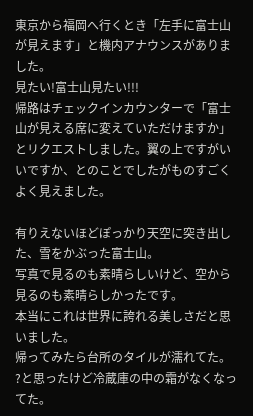東京から福岡へ行くとき「左手に富士山が見えます」と機内アナウンスがありました。
見たい!富士山見たい!!!
帰路はチェックインカウンターで「富士山が見える席に変えていただけますか」とリクエストしました。翼の上ですがいいですか、とのことでしたがものすごくよく見えました。

有りえないほどぽっかり天空に突き出した、雪をかぶった富士山。
写真で見るのも素晴らしいけど、空から見るのも素晴らしかったです。
本当にこれは世界に誇れる美しさだと思いました。
帰ってみたら台所のタイルが濡れてた。
?と思ったけど冷蔵庫の中の霜がなくなってた。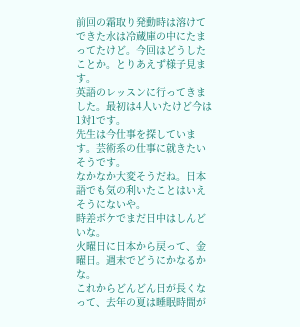前回の霜取り発動時は溶けてできた水は冷蔵庫の中にたまってたけど。今回はどうしたことか。とりあえず様子見ます。
英語のレッスンに行ってきました。最初は4人いたけど今は1対1です。
先生は今仕事を探しています。芸術系の仕事に就きたいそうです。
なかなか大変そうだね。日本語でも気の利いたことはいえそうにないや。
時差ボケでまだ日中はしんどいな。
火曜日に日本から戻って、金曜日。週末でどうにかなるかな。
これからどんどん日が長くなって、去年の夏は睡眠時間が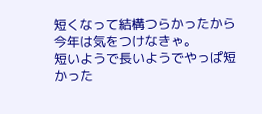短くなって結構つらかったから今年は気をつけなきゃ。
短いようで長いようでやっぱ短かった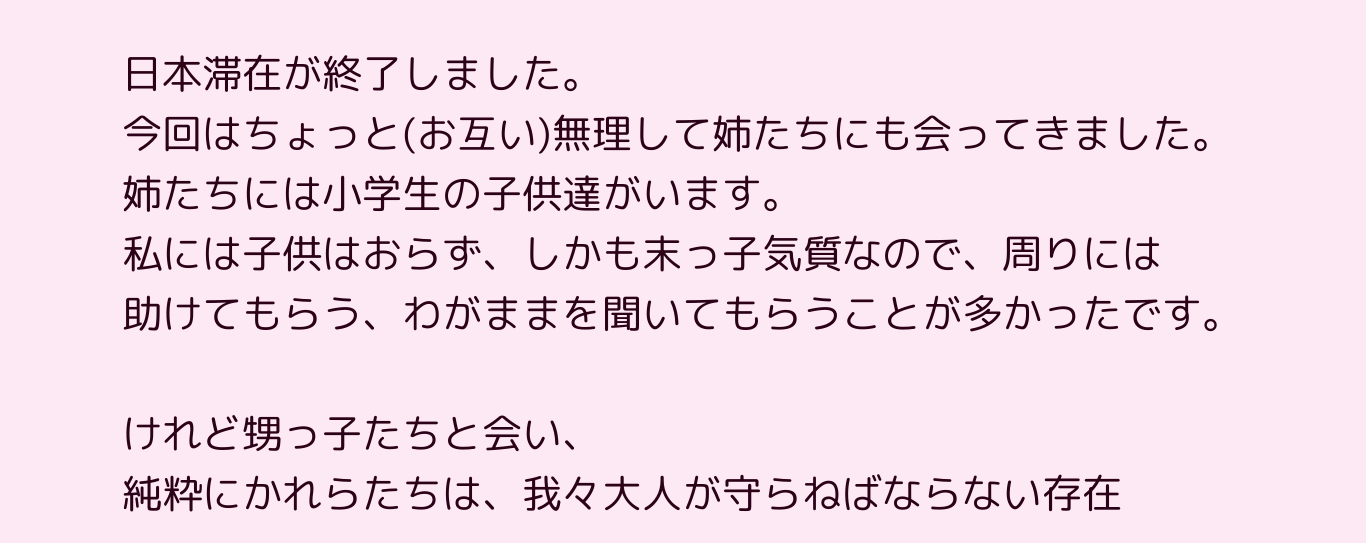日本滞在が終了しました。
今回はちょっと(お互い)無理して姉たちにも会ってきました。
姉たちには小学生の子供達がいます。
私には子供はおらず、しかも末っ子気質なので、周りには
助けてもらう、わがままを聞いてもらうことが多かったです。

けれど甥っ子たちと会い、
純粋にかれらたちは、我々大人が守らねばならない存在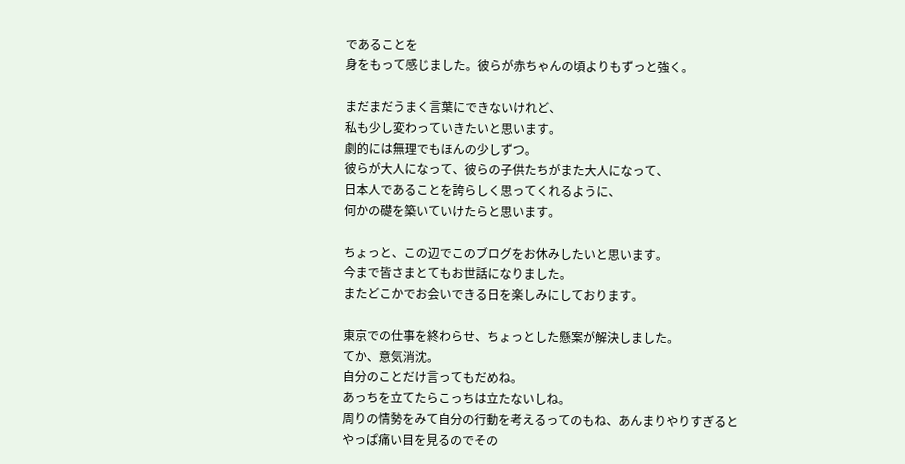であることを
身をもって感じました。彼らが赤ちゃんの頃よりもずっと強く。

まだまだうまく言葉にできないけれど、
私も少し変わっていきたいと思います。
劇的には無理でもほんの少しずつ。
彼らが大人になって、彼らの子供たちがまた大人になって、
日本人であることを誇らしく思ってくれるように、
何かの礎を築いていけたらと思います。

ちょっと、この辺でこのブログをお休みしたいと思います。
今まで皆さまとてもお世話になりました。
またどこかでお会いできる日を楽しみにしております。

東京での仕事を終わらせ、ちょっとした懸案が解決しました。
てか、意気消沈。
自分のことだけ言ってもだめね。
あっちを立てたらこっちは立たないしね。
周りの情勢をみて自分の行動を考えるってのもね、あんまりやりすぎると
やっぱ痛い目を見るのでその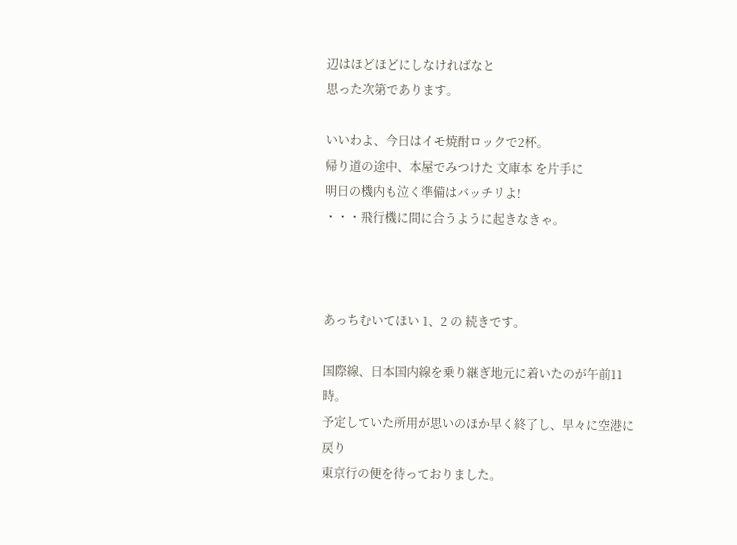辺はほどほどにしなければなと
思った次第であります。

いいわよ、今日はイモ焼酎ロックで2杯。
帰り道の途中、本屋でみつけた 文庫本 を片手に
明日の機内も泣く準備はバッチリよ!
・・・飛行機に間に合うように起きなきゃ。



あっちむいてほい 1、2 の 続きです。

国際線、日本国内線を乗り継ぎ地元に着いたのが午前11時。
予定していた所用が思いのほか早く終了し、早々に空港に戻り
東京行の便を待っておりました。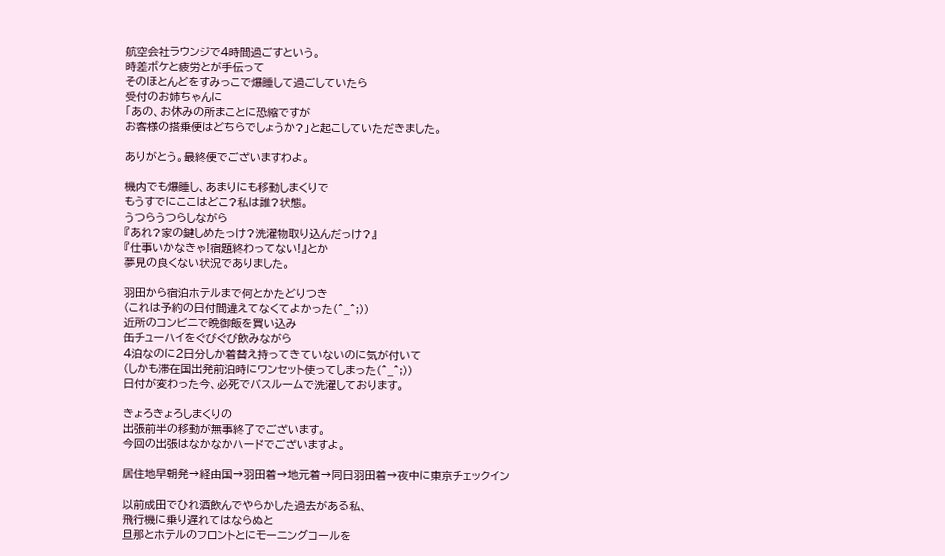航空会社ラウンジで4時間過ごすという。
時差ボケと疲労とが手伝って
そのほとんどをすみっこで爆睡して過ごしていたら
受付のお姉ちゃんに
「あの、お休みの所まことに恐縮ですが
お客様の搭乗便はどちらでしょうか?」と起こしていただきました。

ありがとう。最終便でございますわよ。

機内でも爆睡し、あまりにも移動しまくりで
もうすでにここはどこ?私は誰?状態。
うつらうつらしながら
『あれ?家の鍵しめたっけ?洗濯物取り込んだっけ?』
『仕事いかなきゃ!宿題終わってない!』とか
夢見の良くない状況でありました。

羽田から宿泊ホテルまで何とかたどりつき
(これは予約の日付間違えてなくてよかった(^_^;))
近所のコンビニで晩御飯を買い込み
缶チューハイをぐびぐび飲みながら
4泊なのに2日分しか着替え持ってきていないのに気が付いて
(しかも滞在国出発前泊時にワンセット使ってしまった(^_^;))
日付が変わった今、必死でバスルームで洗濯しております。

きょろきょろしまくりの
出張前半の移動が無事終了でございます。
今回の出張はなかなかハードでございますよ。

居住地早朝発→経由国→羽田着→地元着→同日羽田着→夜中に東京チェックイン

以前成田でひれ酒飲んでやらかした過去がある私、
飛行機に乗り遅れてはならぬと
旦那とホテルのフロントとにモーニングコールを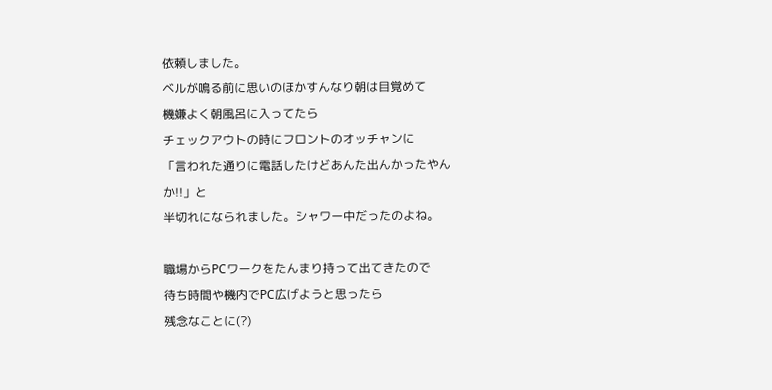依頼しました。
ベルが鳴る前に思いのほかすんなり朝は目覚めて
機嫌よく朝風呂に入ってたら
チェックアウトの時にフロントのオッチャンに
「言われた通りに電話したけどあんた出んかったやんか!!」と
半切れになられました。シャワー中だったのよね。

職場からPCワークをたんまり持って出てきたので
待ち時間や機内でPC広げようと思ったら
残念なことに(?)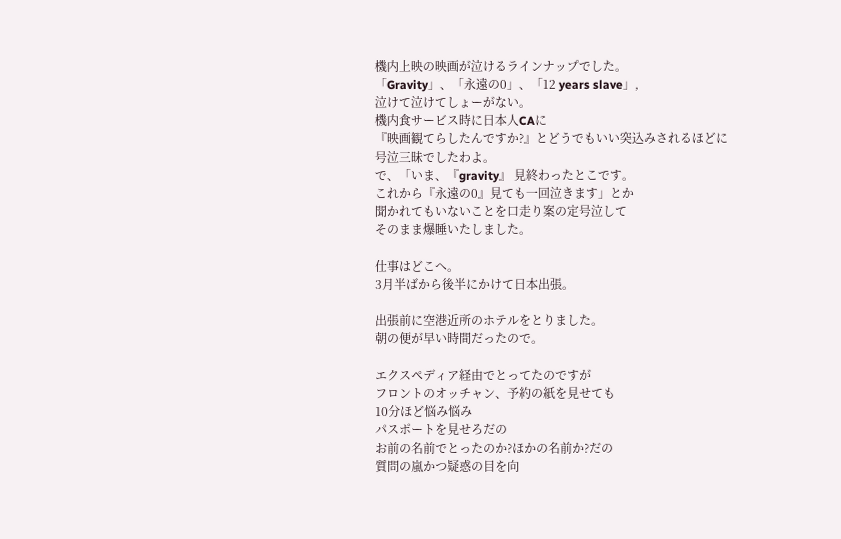機内上映の映画が泣けるラインナップでした。
「Gravity」、「永遠の0」、「12 years slave」,
泣けて泣けてしょーがない。
機内食サービス時に日本人CAに
『映画観てらしたんですか?』とどうでもいい突込みされるほどに
号泣三昧でしたわよ。
で、「いま、『gravity』 見終わったとこです。
これから『永遠の0』見ても一回泣きます」とか
聞かれてもいないことを口走り案の定号泣して
そのまま爆睡いたしました。

仕事はどこへ。
3月半ばから後半にかけて日本出張。

出張前に空港近所のホテルをとりました。
朝の便が早い時間だったので。

エクスペディア経由でとってたのですが
フロントのオッチャン、予約の紙を見せても
10分ほど悩み悩み
パスポートを見せろだの
お前の名前でとったのか?ほかの名前か?だの
質問の嵐かつ疑惑の目を向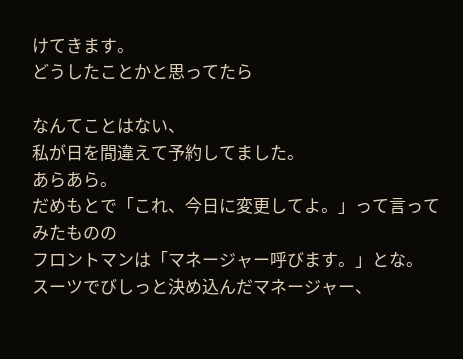けてきます。
どうしたことかと思ってたら

なんてことはない、
私が日を間違えて予約してました。
あらあら。
だめもとで「これ、今日に変更してよ。」って言ってみたものの
フロントマンは「マネージャー呼びます。」とな。
スーツでびしっと決め込んだマネージャー、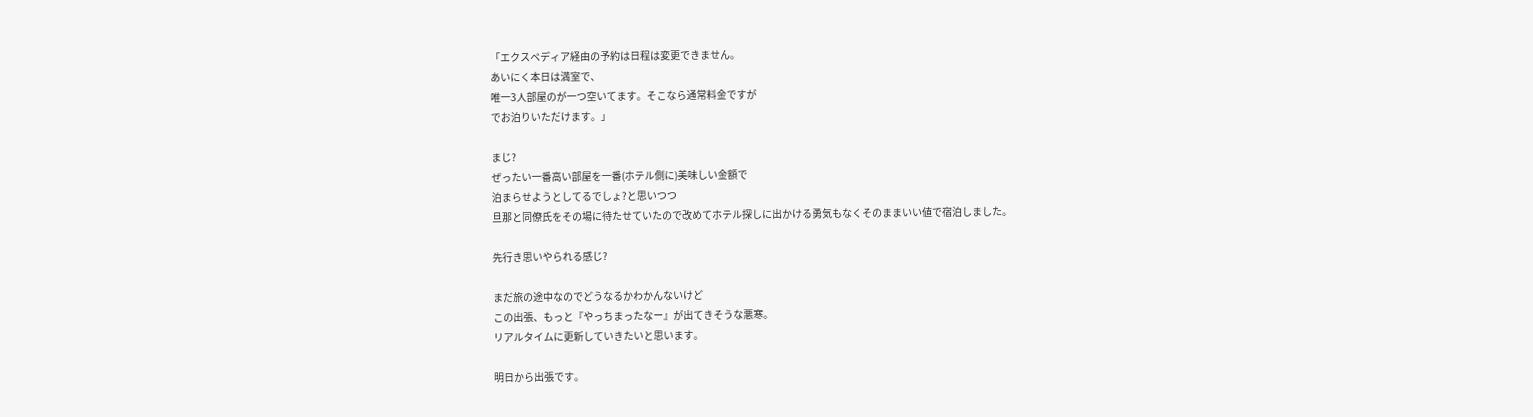「エクスペディア経由の予約は日程は変更できません。
あいにく本日は満室で、
唯一3人部屋のが一つ空いてます。そこなら通常料金ですが
でお泊りいただけます。」

まじ?
ぜったい一番高い部屋を一番(ホテル側に)美味しい金額で
泊まらせようとしてるでしょ?と思いつつ
旦那と同僚氏をその場に待たせていたので改めてホテル探しに出かける勇気もなくそのままいい値で宿泊しました。

先行き思いやられる感じ?

まだ旅の途中なのでどうなるかわかんないけど
この出張、もっと『やっちまったなー』が出てきそうな悪寒。
リアルタイムに更新していきたいと思います。

明日から出張です。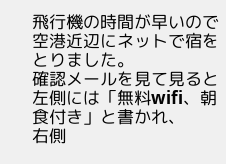飛行機の時間が早いので空港近辺にネットで宿をとりました。
確認メールを見て見ると
左側には「無料wifi、朝食付き」と書かれ、
右側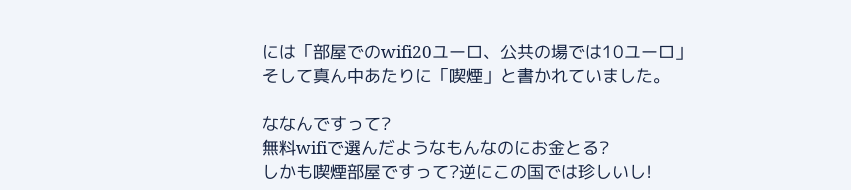には「部屋でのwifi20ユーロ、公共の場では10ユーロ」
そして真ん中あたりに「喫煙」と書かれていました。

ななんですって?
無料wifiで選んだようなもんなのにお金とる?
しかも喫煙部屋ですって?逆にこの国では珍しいし!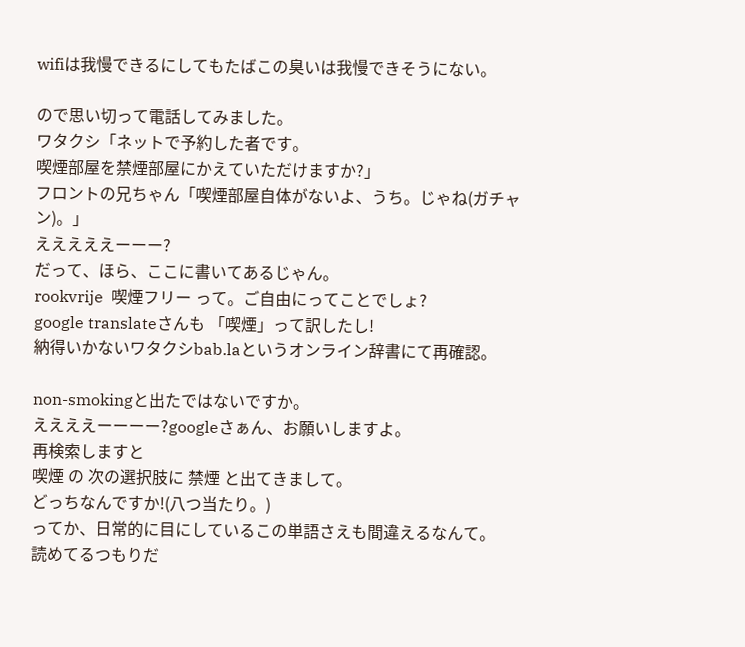wifiは我慢できるにしてもたばこの臭いは我慢できそうにない。

ので思い切って電話してみました。
ワタクシ「ネットで予約した者です。
喫煙部屋を禁煙部屋にかえていただけますか?」
フロントの兄ちゃん「喫煙部屋自体がないよ、うち。じゃね(ガチャン)。」
えええええーーー?
だって、ほら、ここに書いてあるじゃん。
rookvrije  喫煙フリー って。ご自由にってことでしょ?
google translateさんも 「喫煙」って訳したし!
納得いかないワタクシbab.laというオンライン辞書にて再確認。

non-smokingと出たではないですか。
ええええーーーー?googleさぁん、お願いしますよ。
再検索しますと
喫煙 の 次の選択肢に 禁煙 と出てきまして。
どっちなんですか!(八つ当たり。)
ってか、日常的に目にしているこの単語さえも間違えるなんて。
読めてるつもりだ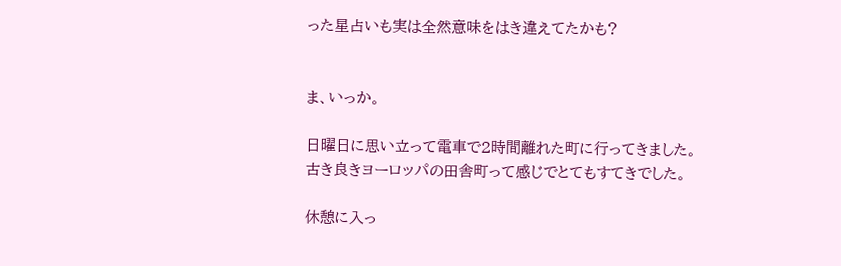った星占いも実は全然意味をはき違えてたかも?


ま、いっか。

日曜日に思い立って電車で2時間離れた町に行ってきました。
古き良きヨーロッパの田舎町って感じでとてもすてきでした。

休憩に入っ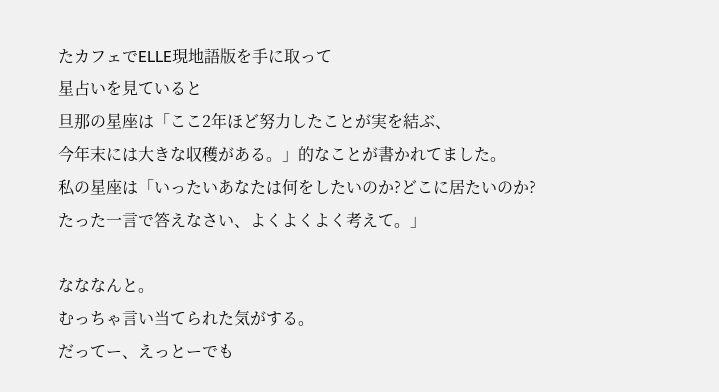たカフェでELLE現地語版を手に取って
星占いを見ていると
旦那の星座は「ここ2年ほど努力したことが実を結ぶ、
今年末には大きな収穫がある。」的なことが書かれてました。
私の星座は「いったいあなたは何をしたいのか?どこに居たいのか?
たった一言で答えなさい、よくよくよく考えて。」

なななんと。
むっちゃ言い当てられた気がする。
だってー、えっとーでも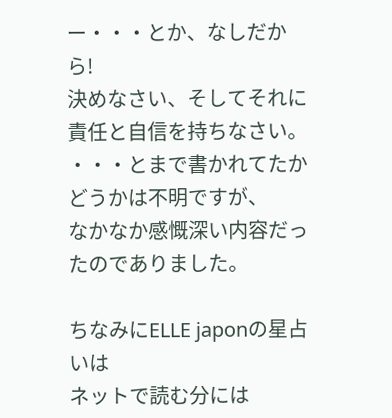ー・・・とか、なしだから!
決めなさい、そしてそれに責任と自信を持ちなさい。
・・・とまで書かれてたかどうかは不明ですが、
なかなか感慨深い内容だったのでありました。

ちなみにELLE japonの星占いは
ネットで読む分には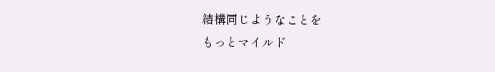結構同じようなことを
もっとマイルド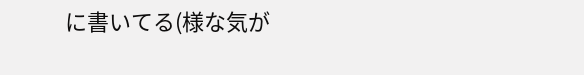に書いてる(様な気が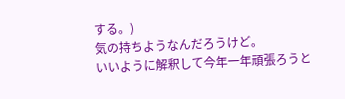する。)
気の持ちようなんだろうけど。
いいように解釈して今年一年頑張ろうと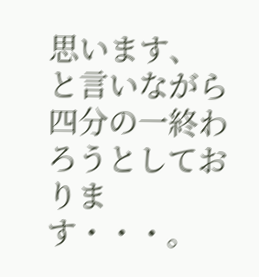思います、
と言いながら四分の一終わろうとしております・・・。